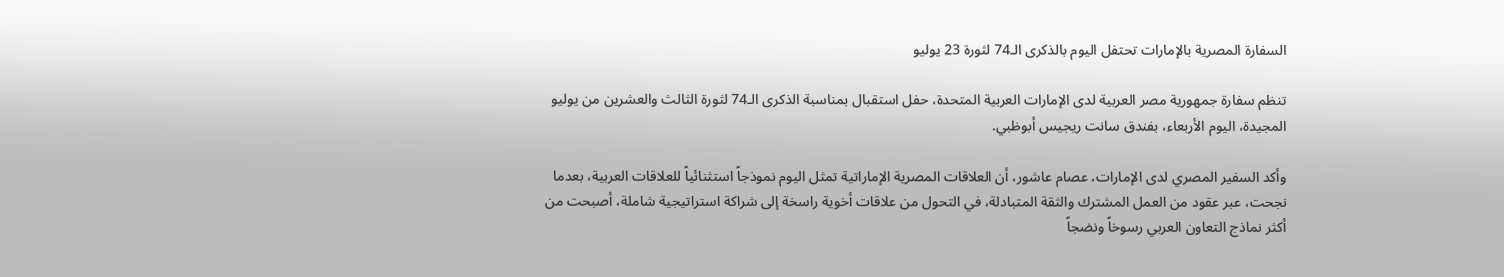السفارة المصرية بالإمارات تحتفل اليوم بالذكرى الـ74 لثورة 23 يوليو

تنظم سفارة جمهورية مصر العربية لدى الإمارات العربية المتحدة، حفل استقبال بمناسبة الذكرى الـ74 لثورة الثالث والعشرين من يوليو المجيدة، اليوم الأربعاء، بفندق سانت ريجيس أبوظبي.

وأكد السفير المصري لدى الإمارات، عصام عاشور، أن العلاقات المصرية الإماراتية تمثل اليوم نموذجاً استثنائياً للعلاقات العربية، بعدما نجحت، عبر عقود من العمل المشترك والثقة المتبادلة، في التحول من علاقات أخوية راسخة إلى شراكة استراتيجية شاملة، أصبحت من أكثر نماذج التعاون العربي رسوخاً ونضجاً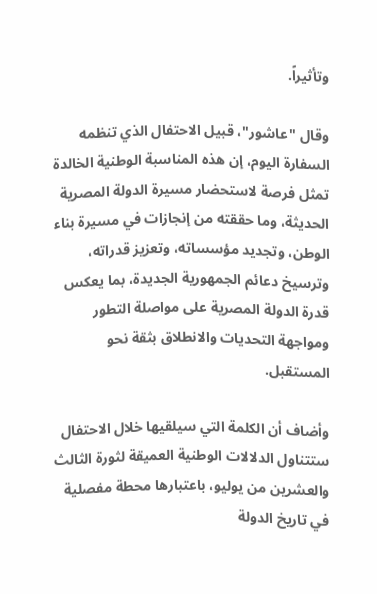وتأثيراً.

وقال "عاشور"، قبيل الاحتفال الذي تنظمه السفارة اليوم، إن هذه المناسبة الوطنية الخالدة تمثل فرصة لاستحضار مسيرة الدولة المصرية الحديثة، وما حققته من إنجازات في مسيرة بناء الوطن، وتجديد مؤسساته، وتعزيز قدراته، وترسيخ دعائم الجمهورية الجديدة، بما يعكس قدرة الدولة المصرية على مواصلة التطور ومواجهة التحديات والانطلاق بثقة نحو المستقبل.

وأضاف أن الكلمة التي سيلقيها خلال الاحتفال ستتناول الدلالات الوطنية العميقة لثورة الثالث والعشرين من يوليو، باعتبارها محطة مفصلية في تاريخ الدولة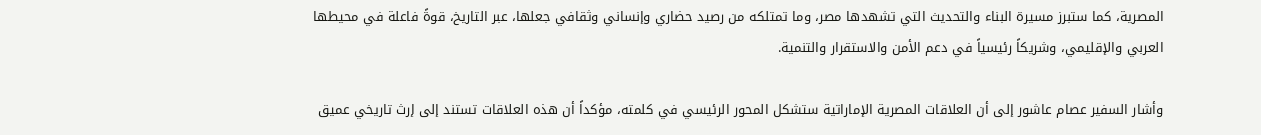المصرية، كما ستبرز مسيرة البناء والتحديث التي تشهدها مصر، وما تمتلكه من رصيد حضاري وإنساني وثقافي جعلها، عبر التاريخ، قوةً فاعلة في محيطها العربي والإقليمي، وشريكاً رئيسياً في دعم الأمن والاستقرار والتنمية.

وأشار السفير عصام عاشور إلى أن العلاقات المصرية الإماراتية ستشكل المحور الرئيسي في كلمته، مؤكداً أن هذه العلاقات تستند إلى إرث تاريخي عميق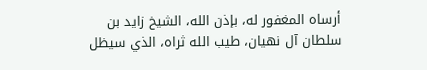أرساه المغفور له، بإذن الله، الشيخ زايد بن سلطان آل نهيان، طيب الله ثراه، الذي سيظل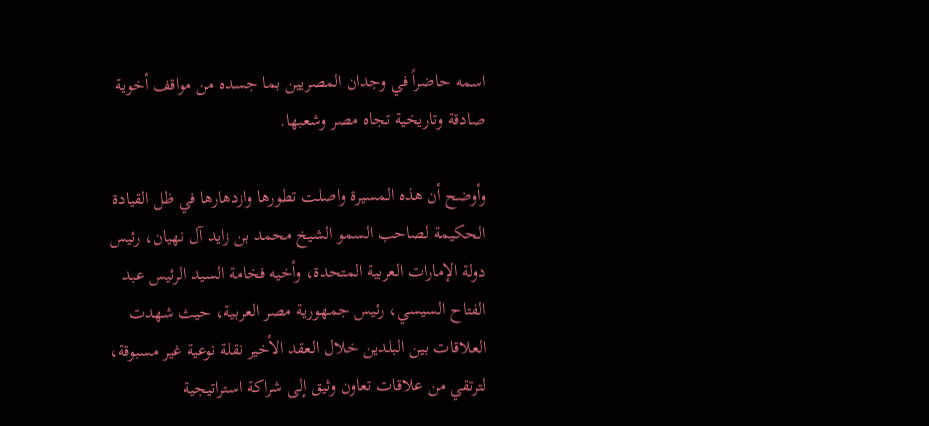اسمه حاضراً في وجدان المصريين بما جسده من مواقف أخوية صادقة وتاريخية تجاه مصر وشعبها.

وأوضح أن هذه المسيرة واصلت تطورها وازدهارها في ظل القيادة الحكيمة لصاحب السمو الشيخ محمد بن زايد آل نهيان، رئيس دولة الإمارات العربية المتحدة، وأخيه فخامة السيد الرئيس عبد الفتاح السيسي، رئيس جمهورية مصر العربية، حيث شهدت العلاقات بين البلدين خلال العقد الأخير نقلة نوعية غير مسبوقة، لترتقي من علاقات تعاون وثيق إلى شراكة استراتيجية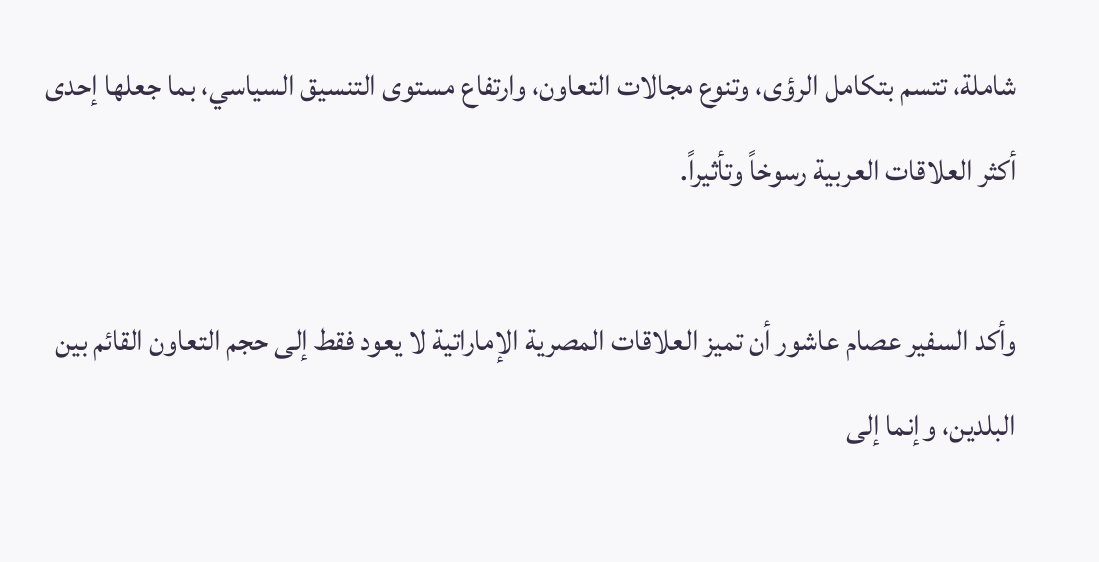شاملة، تتسم بتكامل الرؤى، وتنوع مجالات التعاون، وارتفاع مستوى التنسيق السياسي، بما جعلها إحدى أكثر العلاقات العربية رسوخاً وتأثيراً.

وأكد السفير عصام عاشور أن تميز العلاقات المصرية الإماراتية لا يعود فقط إلى حجم التعاون القائم بين البلدين، وإنما إلى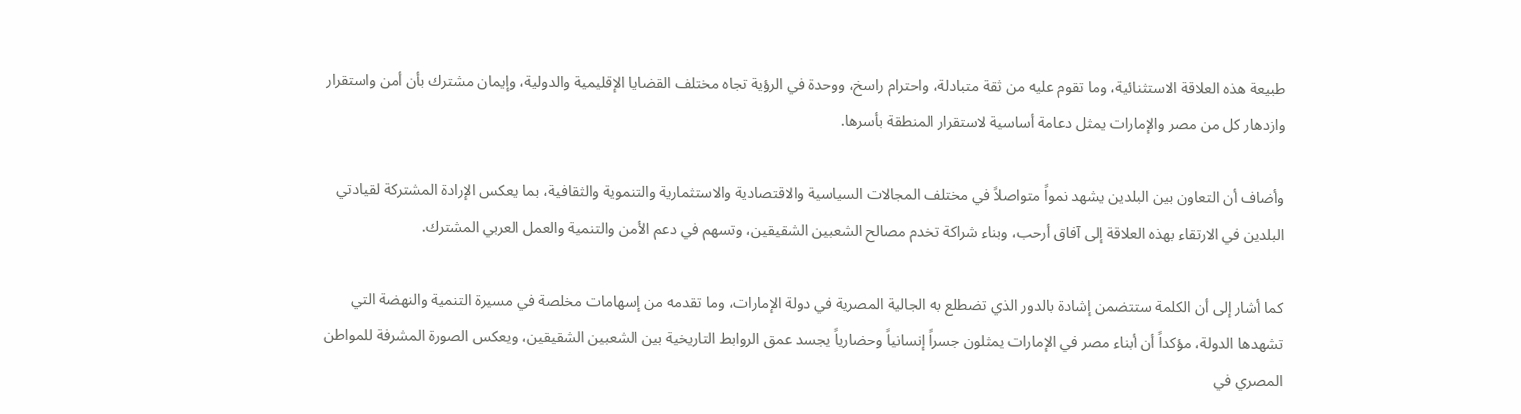طبيعة هذه العلاقة الاستثنائية، وما تقوم عليه من ثقة متبادلة، واحترام راسخ، ووحدة في الرؤية تجاه مختلف القضايا الإقليمية والدولية، وإيمان مشترك بأن أمن واستقرار وازدهار كل من مصر والإمارات يمثل دعامة أساسية لاستقرار المنطقة بأسرها.

وأضاف أن التعاون بين البلدين يشهد نمواً متواصلاً في مختلف المجالات السياسية والاقتصادية والاستثمارية والتنموية والثقافية، بما يعكس الإرادة المشتركة لقيادتي البلدين في الارتقاء بهذه العلاقة إلى آفاق أرحب، وبناء شراكة تخدم مصالح الشعبين الشقيقين، وتسهم في دعم الأمن والتنمية والعمل العربي المشترك.

كما أشار إلى أن الكلمة ستتضمن إشادة بالدور الذي تضطلع به الجالية المصرية في دولة الإمارات، وما تقدمه من إسهامات مخلصة في مسيرة التنمية والنهضة التي تشهدها الدولة، مؤكداً أن أبناء مصر في الإمارات يمثلون جسراً إنسانياً وحضارياً يجسد عمق الروابط التاريخية بين الشعبين الشقيقين، ويعكس الصورة المشرفة للمواطن المصري في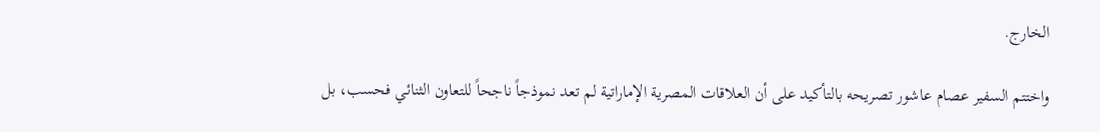الخارج.

واختتم السفير عصام عاشور تصريحه بالتأكيد على أن العلاقات المصرية الإماراتية لم تعد نموذجاً ناجحاً للتعاون الثنائي فحسب، بل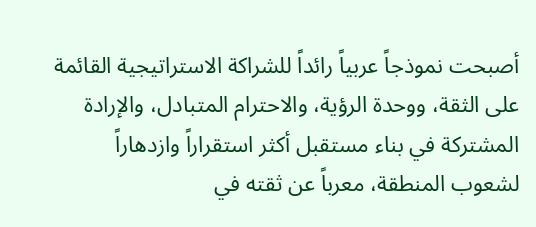أصبحت نموذجاً عربياً رائداً للشراكة الاستراتيجية القائمة على الثقة، ووحدة الرؤية، والاحترام المتبادل، والإرادة المشتركة في بناء مستقبل أكثر استقراراً وازدهاراً لشعوب المنطقة، معرباً عن ثقته في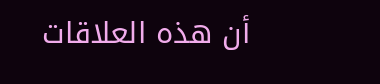أن هذه العلاقات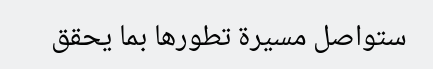ستواصل مسيرة تطورها بما يحقق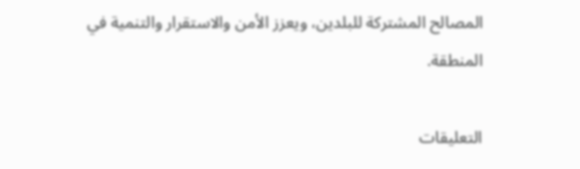المصالح المشتركة للبلدين، ويعزز الأمن والاستقرار والتنمية في المنطقة.

التعليقات